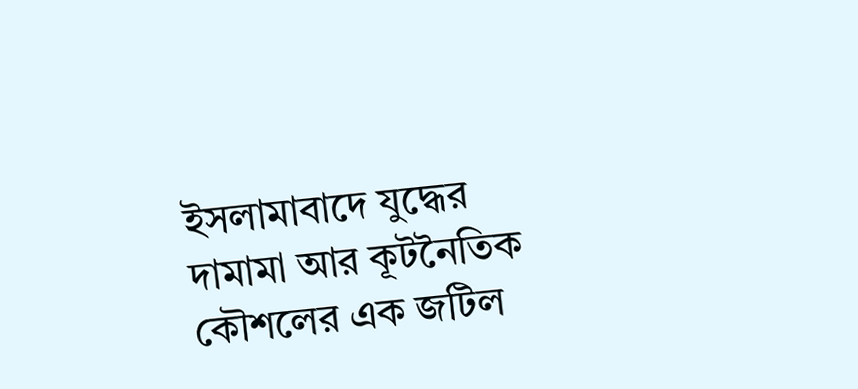ইসলামাবাদে যুদ্ধের দামামা আর কূটনৈতিক কৌশলের এক জটিল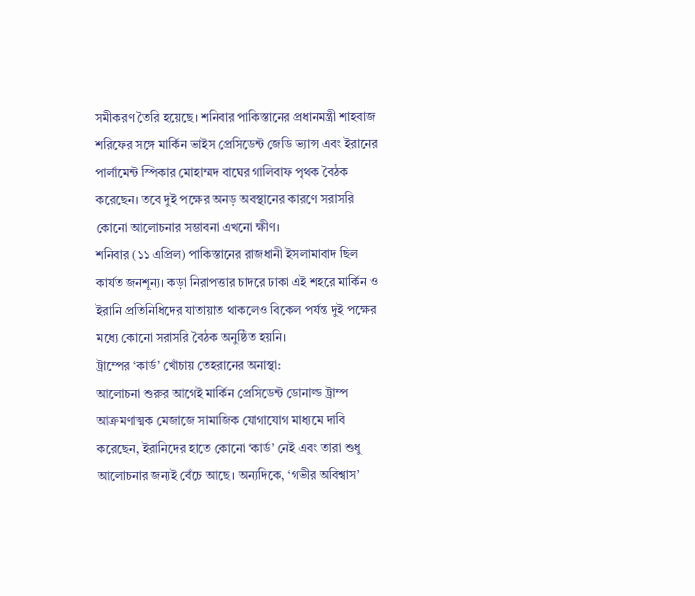সমীকরণ তৈরি হয়েছে। শনিবার পাকিস্তানের প্রধানমন্ত্রী শাহবাজ শরিফের সঙ্গে মার্কিন ভাইস প্রেসিডেন্ট জেডি ভ্যান্স এবং ইরানের পার্লামেন্ট স্পিকার মোহাম্মদ বাঘের গালিবাফ পৃথক বৈঠক করেছেন। তবে দুই পক্ষের অনড় অবস্থানের কারণে সরাসরি কোনো আলোচনার সম্ভাবনা এখনো ক্ষীণ।
শনিবার (১১ এপ্রিল) পাকিস্তানের রাজধানী ইসলামাবাদ ছিল কার্যত জনশূন্য। কড়া নিরাপত্তার চাদরে ঢাকা এই শহরে মার্কিন ও ইরানি প্রতিনিধিদের যাতায়াত থাকলেও বিকেল পর্যন্ত দুই পক্ষের মধ্যে কোনো সরাসরি বৈঠক অনুষ্ঠিত হয়নি।
ট্রাম্পের ‘কার্ড’ খোঁচায় তেহরানের অনাস্থা:
আলোচনা শুরুর আগেই মার্কিন প্রেসিডেন্ট ডোনাল্ড ট্রাম্প আক্রমণাত্মক মেজাজে সামাজিক যোগাযোগ মাধ্যমে দাবি করেছেন, ইরানিদের হাতে কোনো ‘কার্ড’ নেই এবং তারা শুধু আলোচনার জন্যই বেঁচে আছে। অন্যদিকে, ‘গভীর অবিশ্বাস’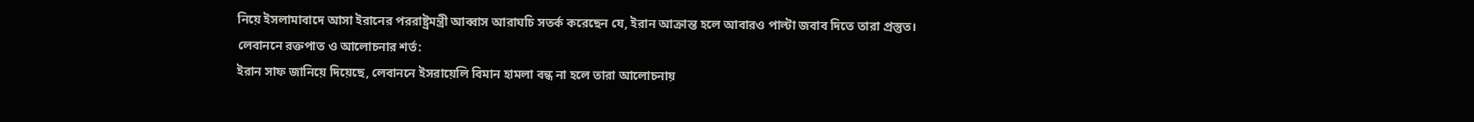নিয়ে ইসলামাবাদে আসা ইরানের পররাষ্ট্রমন্ত্রী আব্বাস আরাঘচি সতর্ক করেছেন যে, ইরান আক্রান্ত হলে আবারও পাল্টা জবাব দিতে তারা প্রস্তুত।
লেবাননে রক্তপাত ও আলোচনার শর্ত:
ইরান সাফ জানিয়ে দিয়েছে, লেবাননে ইসরায়েলি বিমান হামলা বন্ধ না হলে তারা আলোচনায়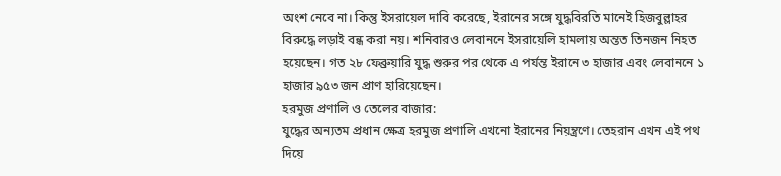অংশ নেবে না। কিন্তু ইসরায়েল দাবি করেছে, ইরানের সঙ্গে যুদ্ধবিরতি মানেই হিজবুল্লাহর বিরুদ্ধে লড়াই বন্ধ করা নয়। শনিবারও লেবাননে ইসরায়েলি হামলায় অন্তত তিনজন নিহত হয়েছেন। গত ২৮ ফেব্রুয়ারি যুদ্ধ শুরুর পর থেকে এ পর্যন্ত ইরানে ৩ হাজার এবং লেবাননে ১ হাজার ৯৫৩ জন প্রাণ হারিয়েছেন।
হরমুজ প্রণালি ও তেলের বাজার:
যুদ্ধের অন্যতম প্রধান ক্ষেত্র হরমুজ প্রণালি এখনো ইরানের নিয়ন্ত্রণে। তেহরান এখন এই পথ দিয়ে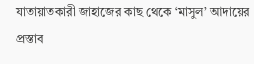যাতায়াতকারী জাহাজের কাছ থেকে ‘মাসুল’ আদায়ের প্রস্তাব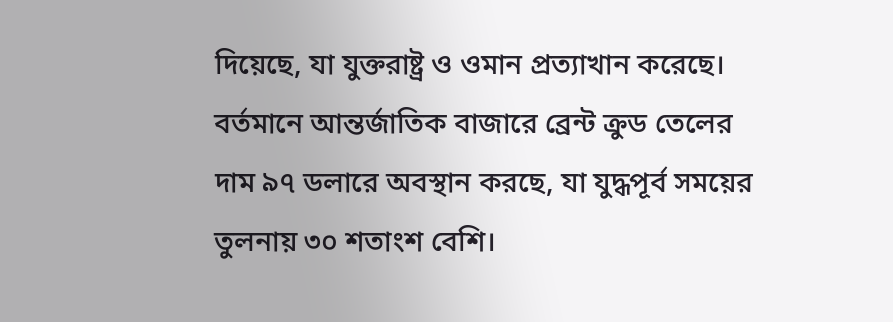দিয়েছে, যা যুক্তরাষ্ট্র ও ওমান প্রত্যাখান করেছে। বর্তমানে আন্তর্জাতিক বাজারে ব্রেন্ট ক্রুড তেলের দাম ৯৭ ডলারে অবস্থান করছে, যা যুদ্ধপূর্ব সময়ের তুলনায় ৩০ শতাংশ বেশি।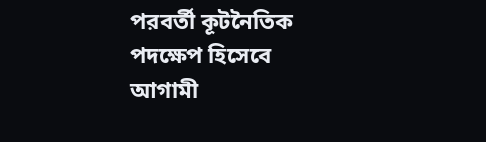পরবর্তী কূটনৈতিক পদক্ষেপ হিসেবে আগামী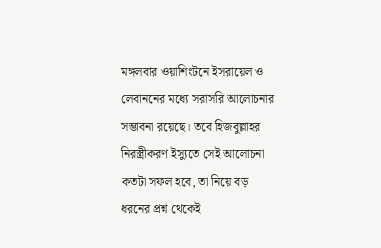মঙ্গলবার ওয়াশিংটনে ইসরায়েল ও লেবাননের মধ্যে সরাসরি আলোচনার সম্ভাবনা রয়েছে। তবে হিজবুল্লাহর নিরস্ত্রীকরণ ইস্যুতে সেই আলোচনা কতটা সফল হবে, তা নিয়ে বড় ধরনের প্রশ্ন থেকেই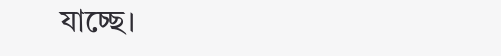যাচ্ছে।